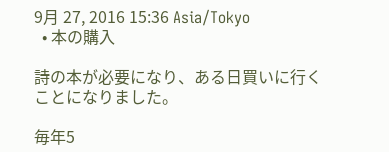9月 27, 2016 15:36 Asia/Tokyo
  • 本の購入

詩の本が必要になり、ある日買いに行くことになりました。

毎年5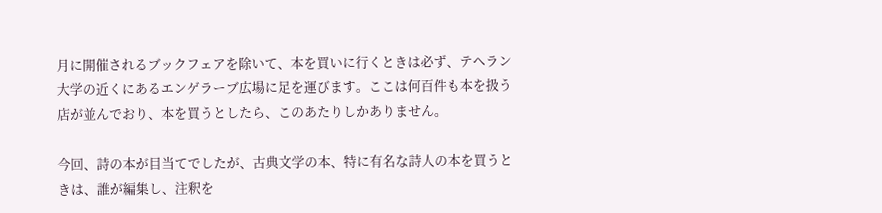月に開催されるブックフェアを除いて、本を買いに行くときは必ず、テヘラン大学の近くにあるエンゲラーブ広場に足を運びます。ここは何百件も本を扱う店が並んでおり、本を買うとしたら、このあたりしかありません。

今回、詩の本が目当てでしたが、古典文学の本、特に有名な詩人の本を買うときは、誰が編集し、注釈を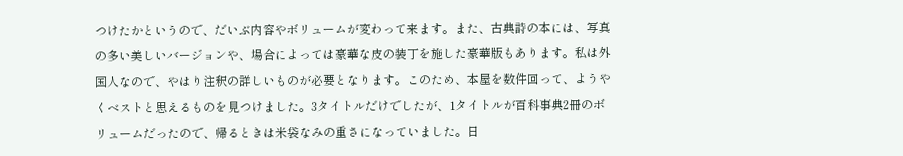つけたかというので、だいぶ内容やボリュームが変わって来ます。また、古典詩の本には、写真の多い美しいバージョンや、場合によっては豪華な皮の装丁を施した豪華版もあります。私は外国人なので、やはり注釈の詳しいものが必要となります。このため、本屋を数件回って、ようやくベストと思えるものを見つけました。3タイトルだけでしたが、1タイトルが百科事典2冊のボリュームだったので、帰るときは米袋なみの重さになっていました。日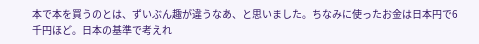本で本を買うのとは、ずいぶん趣が違うなあ、と思いました。ちなみに使ったお金は日本円で6千円ほど。日本の基準で考えれ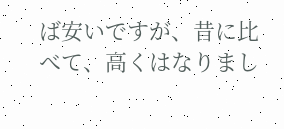ば安いですが、昔に比べて、高くはなりまし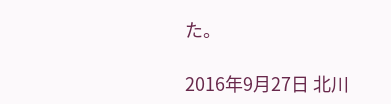た。

2016年9月27日 北川